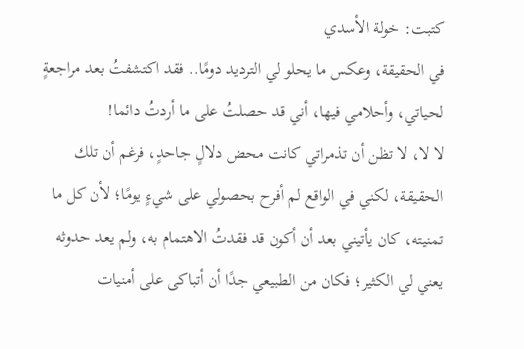كتبت: خولة الأسدي
في الحقيقة، وعكس ما يحلو لي الترديد دومًا.. فقد اكتشفتُ بعد مراجعةٍ لحياتي، وأحلامي فيها، أني قد حصلتُ على ما أردتُ دائما!
لا لا، لا تظن أن تذمراتي كانت محض دلالٍ جاحدٍ، فرغم أن تلك الحقيقة، لكني في الواقع لم أفرح بحصولي على شيءٍ يومًا؛ لأن كل ما تمنيته، كان يأتيني بعد أن أكون قد فقدتُ الاهتمام به، ولم يعد حدوثه يعني لي الكثير؛ فكان من الطبيعي جدًا أن أتباكى على أمنيات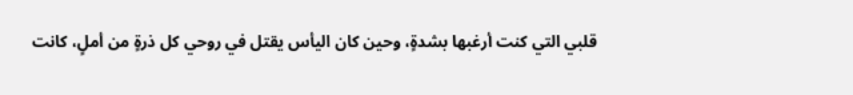قلبي التي كنت أرغبها بشدةٍ، وحين كان اليأس يقتل في روحي كل ذرةٍ من أملٍ، كانت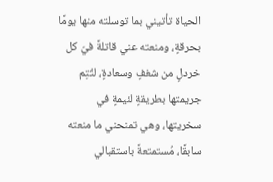الحياة تأتيني بما توسلته منها يومًا بحرقةٍ، ومنعته عني قاتلةً فيّ كل خردلٍ من شغفٍ وسعادةٍ، لتُتِم جريمتها بطريقةٍ لئيمةٍ في سخريتها، وهي تمنحني ما منعته سابقًا، مُستمتعةً باستقبالي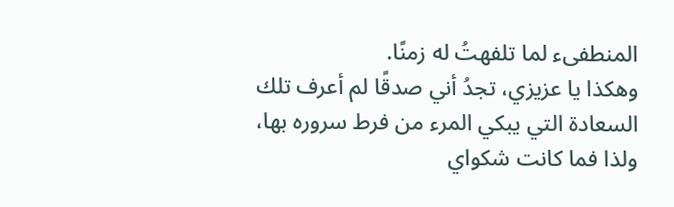المنطفىء لما تلفهتُ له زمنًا.
وهكذا يا عزيزي، تجدُ أني صدقًا لم أعرف تلك السعادة التي يبكي المرء من فرط سروره بها، ولذا فما كانت شكواي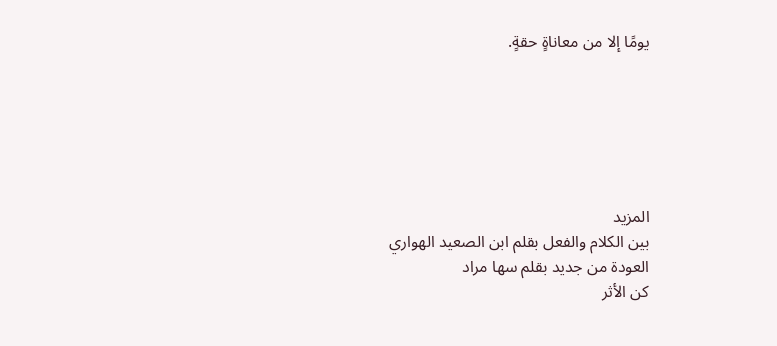يومًا إلا من معاناةٍ حقةٍ.






المزيد
بين الكلام والفعل بقلم ابن الصعيد الهواري
العودة من جديد بقلم سها مراد
كن الأثر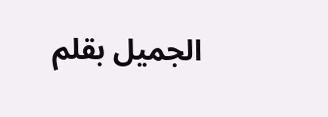الجميل بقلم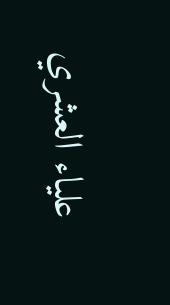علياء العشري